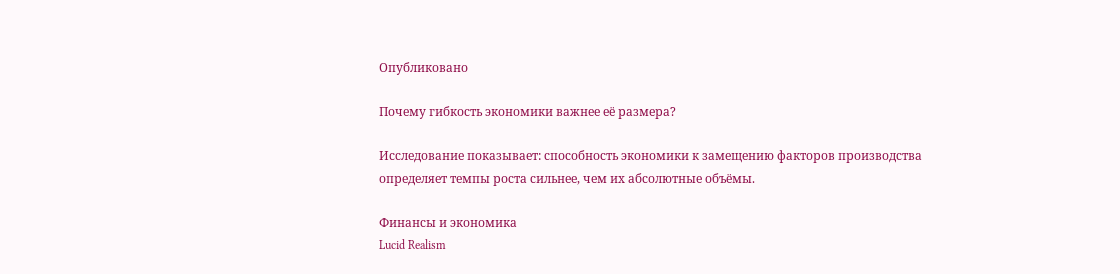Опубликовано

Почему гибкость экономики важнее её размера?

Исследование показывает: способность экономики к замещению факторов производства определяет темпы роста сильнее, чем их абсолютные объёмы.

Финансы и экономика
Lucid Realism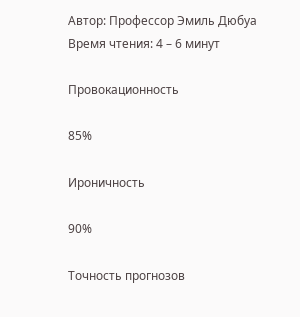Автор: Профессор Эмиль Дюбуа Время чтения: 4 – 6 минут

Провокационность

85%

Ироничность

90%

Точность прогнозов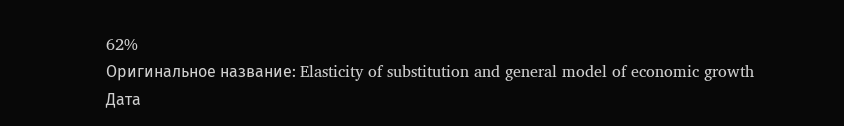62%
Оригинальное название: Elasticity of substitution and general model of economic growth
Дата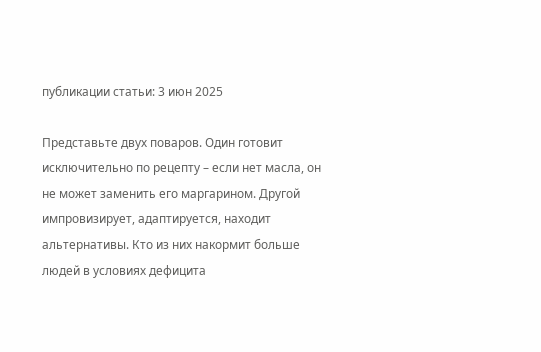публикации статьи: 3 июн 2025

Представьте двух поваров. Один готовит исключительно по рецепту – если нет масла, он не может заменить его маргарином. Другой импровизирует, адаптируется, находит альтернативы. Кто из них накормит больше людей в условиях дефицита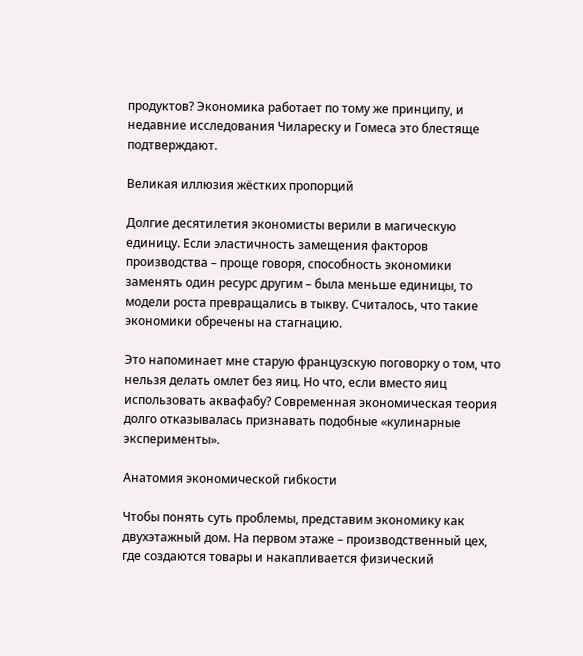продуктов? Экономика работает по тому же принципу, и недавние исследования Чилареску и Гомеса это блестяще подтверждают.

Великая иллюзия жёстких пропорций

Долгие десятилетия экономисты верили в магическую единицу. Если эластичность замещения факторов производства – проще говоря, способность экономики заменять один ресурс другим – была меньше единицы, то модели роста превращались в тыкву. Считалось, что такие экономики обречены на стагнацию.

Это напоминает мне старую французскую поговорку о том, что нельзя делать омлет без яиц. Но что, если вместо яиц использовать аквафабу? Современная экономическая теория долго отказывалась признавать подобные «кулинарные эксперименты».

Анатомия экономической гибкости

Чтобы понять суть проблемы, представим экономику как двухэтажный дом. На первом этаже – производственный цех, где создаются товары и накапливается физический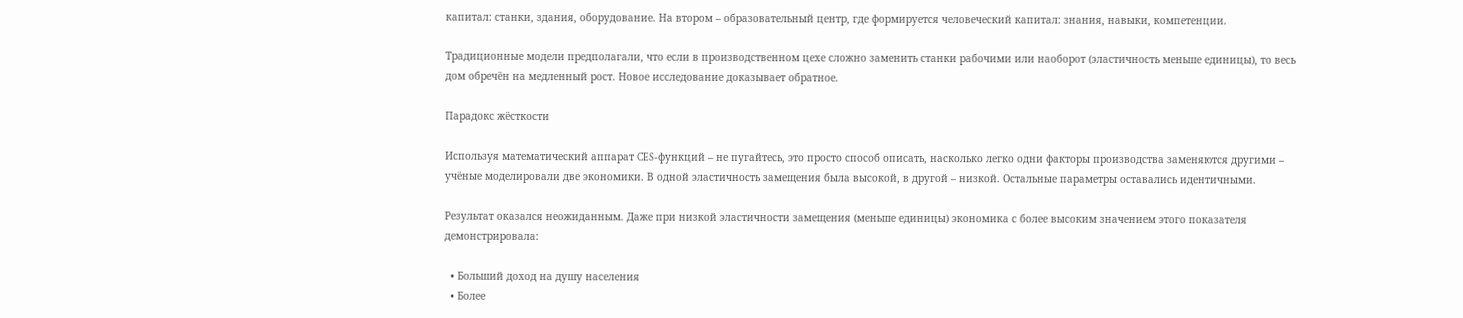капитал: станки, здания, оборудование. На втором – образовательный центр, где формируется человеческий капитал: знания, навыки, компетенции.

Традиционные модели предполагали, что если в производственном цехе сложно заменить станки рабочими или наоборот (эластичность меньше единицы), то весь дом обречён на медленный рост. Новое исследование доказывает обратное.

Парадокс жёсткости

Используя математический аппарат CES-функций – не пугайтесь, это просто способ описать, насколько легко одни факторы производства заменяются другими – учёные моделировали две экономики. В одной эластичность замещения была высокой, в другой – низкой. Остальные параметры оставались идентичными.

Результат оказался неожиданным. Даже при низкой эластичности замещения (меньше единицы) экономика с более высоким значением этого показателя демонстрировала:

  • Больший доход на душу населения
  • Более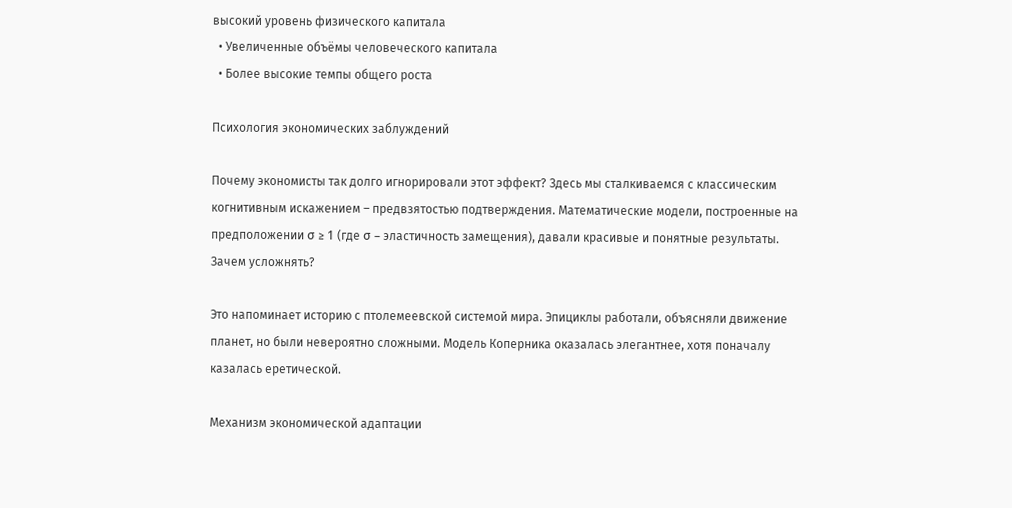высокий уровень физического капитала
  • Увеличенные объёмы человеческого капитала
  • Более высокие темпы общего роста

Психология экономических заблуждений

Почему экономисты так долго игнорировали этот эффект? Здесь мы сталкиваемся с классическим когнитивным искажением – предвзятостью подтверждения. Математические модели, построенные на предположении σ ≥ 1 (где σ – эластичность замещения), давали красивые и понятные результаты. Зачем усложнять?

Это напоминает историю с птолемеевской системой мира. Эпициклы работали, объясняли движение планет, но были невероятно сложными. Модель Коперника оказалась элегантнее, хотя поначалу казалась еретической.

Механизм экономической адаптации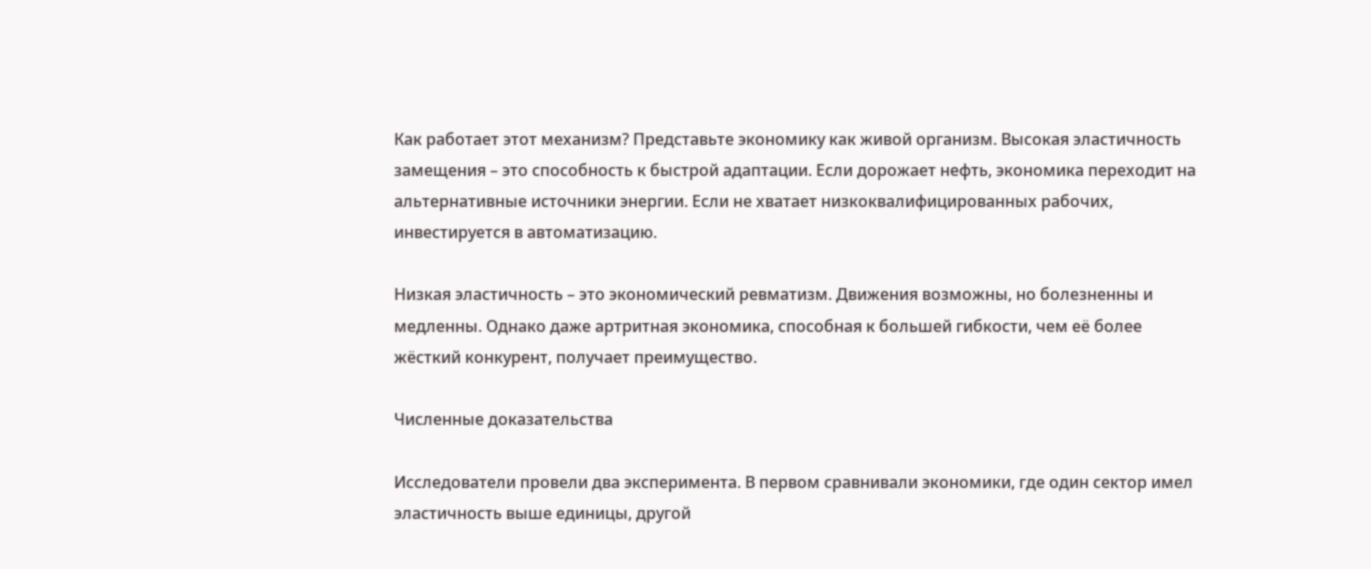Как работает этот механизм? Представьте экономику как живой организм. Высокая эластичность замещения – это способность к быстрой адаптации. Если дорожает нефть, экономика переходит на альтернативные источники энергии. Если не хватает низкоквалифицированных рабочих, инвестируется в автоматизацию.

Низкая эластичность – это экономический ревматизм. Движения возможны, но болезненны и медленны. Однако даже артритная экономика, способная к большей гибкости, чем её более жёсткий конкурент, получает преимущество.

Численные доказательства

Исследователи провели два эксперимента. В первом сравнивали экономики, где один сектор имел эластичность выше единицы, другой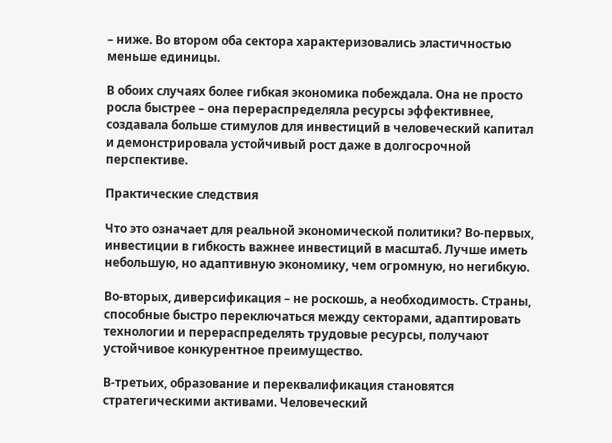– ниже. Во втором оба сектора характеризовались эластичностью меньше единицы.

В обоих случаях более гибкая экономика побеждала. Она не просто росла быстрее – она перераспределяла ресурсы эффективнее, создавала больше стимулов для инвестиций в человеческий капитал и демонстрировала устойчивый рост даже в долгосрочной перспективе.

Практические следствия

Что это означает для реальной экономической политики? Во-первых, инвестиции в гибкость важнее инвестиций в масштаб. Лучше иметь небольшую, но адаптивную экономику, чем огромную, но негибкую.

Во-вторых, диверсификация – не роскошь, а необходимость. Страны, способные быстро переключаться между секторами, адаптировать технологии и перераспределять трудовые ресурсы, получают устойчивое конкурентное преимущество.

В-третьих, образование и переквалификация становятся стратегическими активами. Человеческий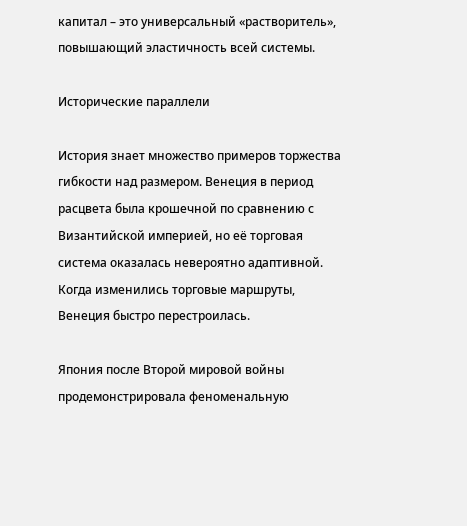капитал – это универсальный «растворитель», повышающий эластичность всей системы.

Исторические параллели

История знает множество примеров торжества гибкости над размером. Венеция в период расцвета была крошечной по сравнению с Византийской империей, но её торговая система оказалась невероятно адаптивной. Когда изменились торговые маршруты, Венеция быстро перестроилась.

Япония после Второй мировой войны продемонстрировала феноменальную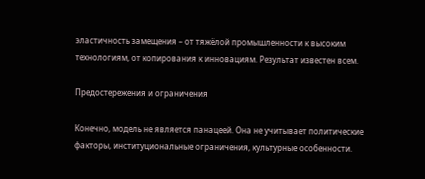эластичность замещения – от тяжёлой промышленности к высоким технологиям, от копирования к инновациям. Результат известен всем.

Предостережения и ограничения

Конечно, модель не является панацеей. Она не учитывает политические факторы, институциональные ограничения, культурные особенности.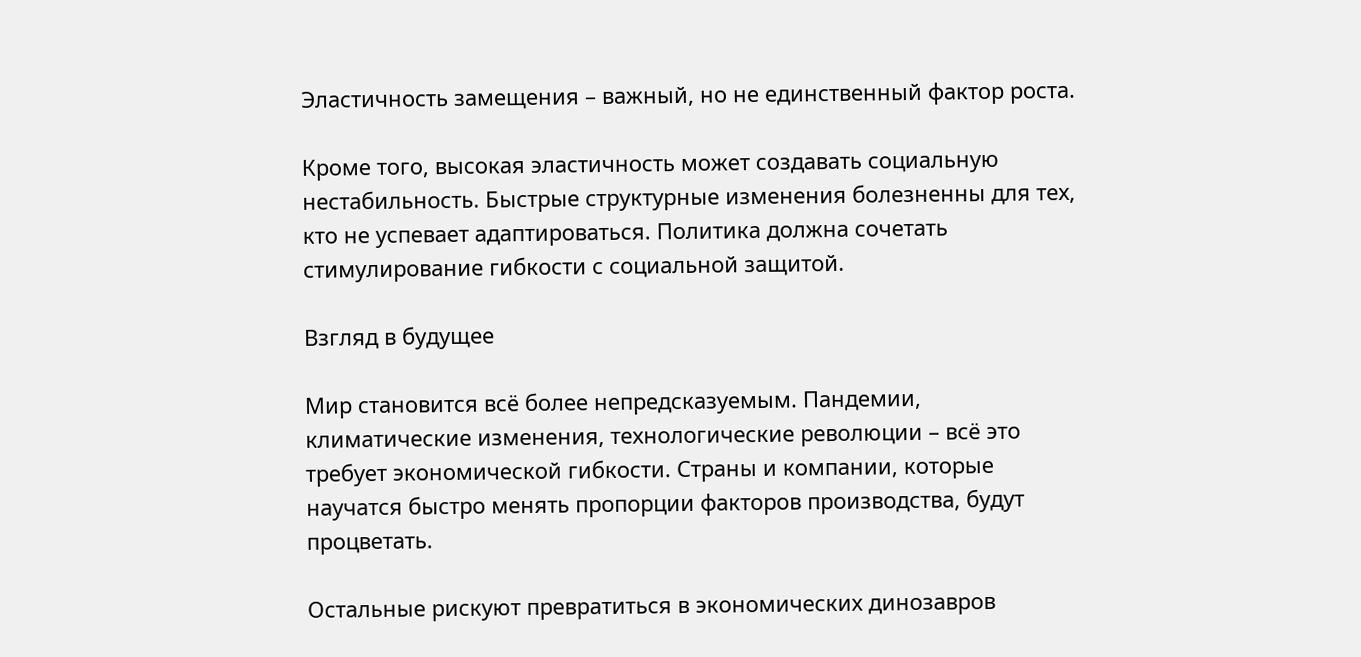Эластичность замещения – важный, но не единственный фактор роста.

Кроме того, высокая эластичность может создавать социальную нестабильность. Быстрые структурные изменения болезненны для тех, кто не успевает адаптироваться. Политика должна сочетать стимулирование гибкости с социальной защитой.

Взгляд в будущее

Мир становится всё более непредсказуемым. Пандемии, климатические изменения, технологические революции – всё это требует экономической гибкости. Страны и компании, которые научатся быстро менять пропорции факторов производства, будут процветать.

Остальные рискуют превратиться в экономических динозавров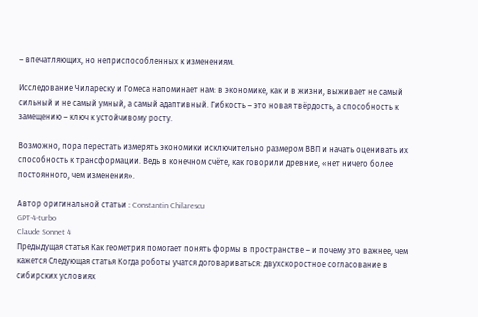– впечатляющих, но неприспособленных к изменениям.

Исследование Чилареску и Гомеса напоминает нам: в экономике, как и в жизни, выживает не самый сильный и не самый умный, а самый адаптивный. Гибкость – это новая твёрдость, а способность к замещению – ключ к устойчивому росту.

Возможно, пора перестать измерять экономики исключительно размером ВВП и начать оценивать их способность к трансформации. Ведь в конечном счёте, как говорили древние, «нет ничего более постоянного, чем изменения».

Автор оригинальной статьи : Constantin Chilarescu
GPT-4-turbo
Claude Sonnet 4
Предыдущая статья Как геометрия помогает понять формы в пространстве – и почему это важнее, чем кажется Следующая статья Когда роботы учатся договариваться: двухскоростное согласование в сибирских условиях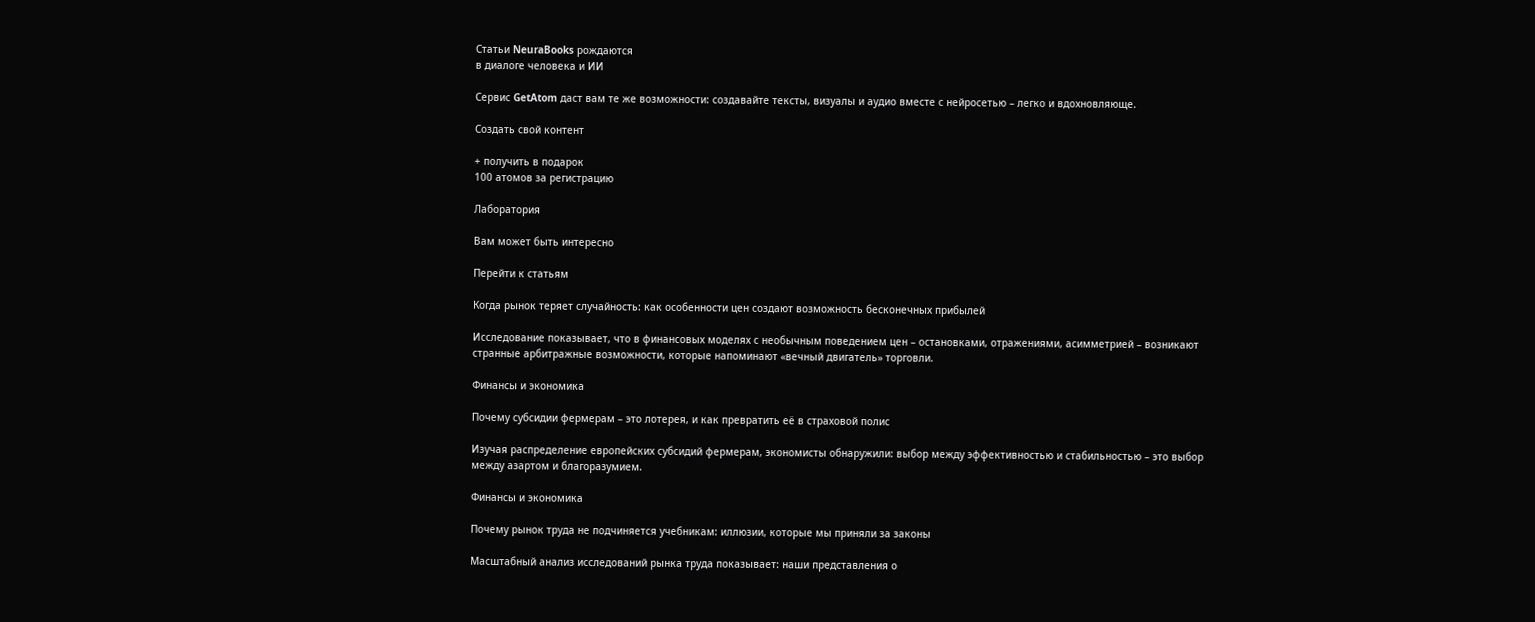Статьи NeuraBooks рождаются
в диалоге человека и ИИ

Сервис GetAtom даст вам те же возможности: создавайте тексты, визуалы и аудио вместе с нейросетью – легко и вдохновляюще.

Создать свой контент

+ получить в подарок
100 атомов за регистрацию

Лаборатория

Вам может быть интересно

Перейти к статьям

Когда рынок теряет случайность: как особенности цен создают возможность бесконечных прибылей

Исследование показывает, что в финансовых моделях с необычным поведением цен – остановками, отражениями, асимметрией – возникают странные арбитражные возможности, которые напоминают «вечный двигатель» торговли.

Финансы и экономика

Почему субсидии фермерам – это лотерея, и как превратить её в страховой полис

Изучая распределение европейских субсидий фермерам, экономисты обнаружили: выбор между эффективностью и стабильностью – это выбор между азартом и благоразумием.

Финансы и экономика

Почему рынок труда не подчиняется учебникам: иллюзии, которые мы приняли за законы

Масштабный анализ исследований рынка труда показывает: наши представления о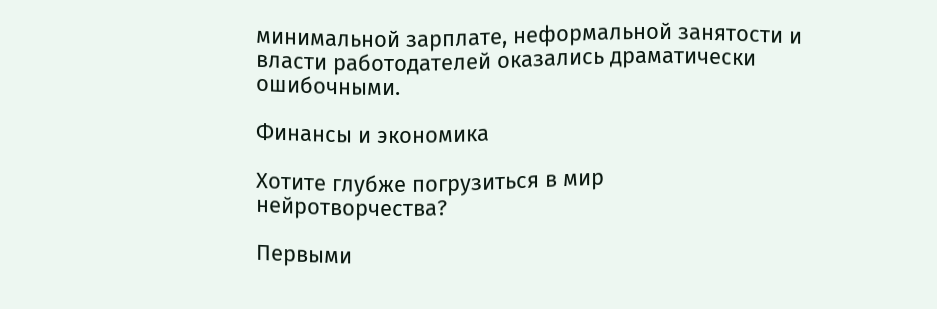минимальной зарплате, неформальной занятости и власти работодателей оказались драматически ошибочными.

Финансы и экономика

Хотите глубже погрузиться в мир
нейротворчества?

Первыми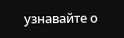узнавайте о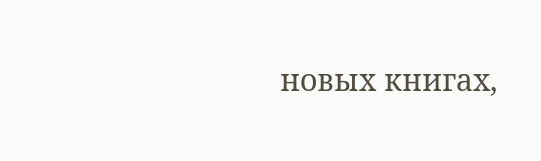новых книгах,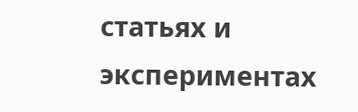статьях и экспериментах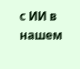с ИИ в нашем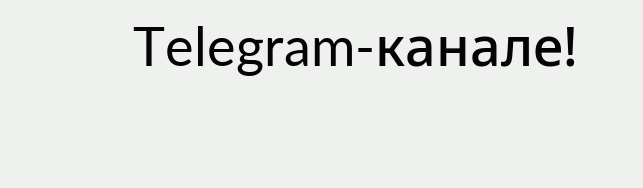Telegram-канале!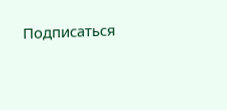Подписаться